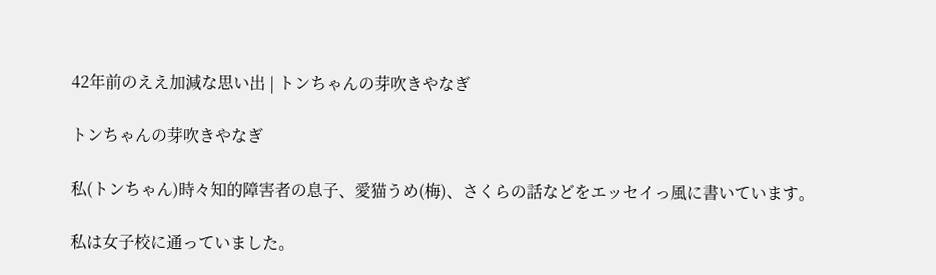42年前のええ加減な思い出 | トンちゃんの芽吹きやなぎ

トンちゃんの芽吹きやなぎ

私(トンちゃん)時々知的障害者の息子、愛猫うめ(梅)、さくらの話などをエッセイっ風に書いています。

私は女子校に通っていました。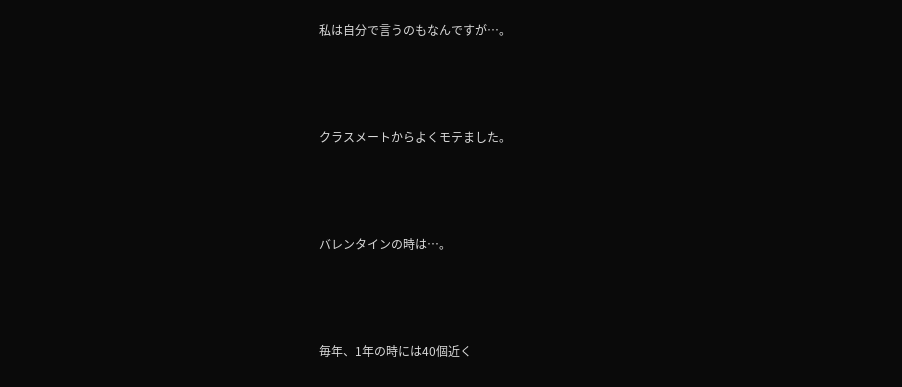私は自分で言うのもなんですが…。



クラスメートからよくモテました。



バレンタインの時は…。



毎年、1年の時には40個近く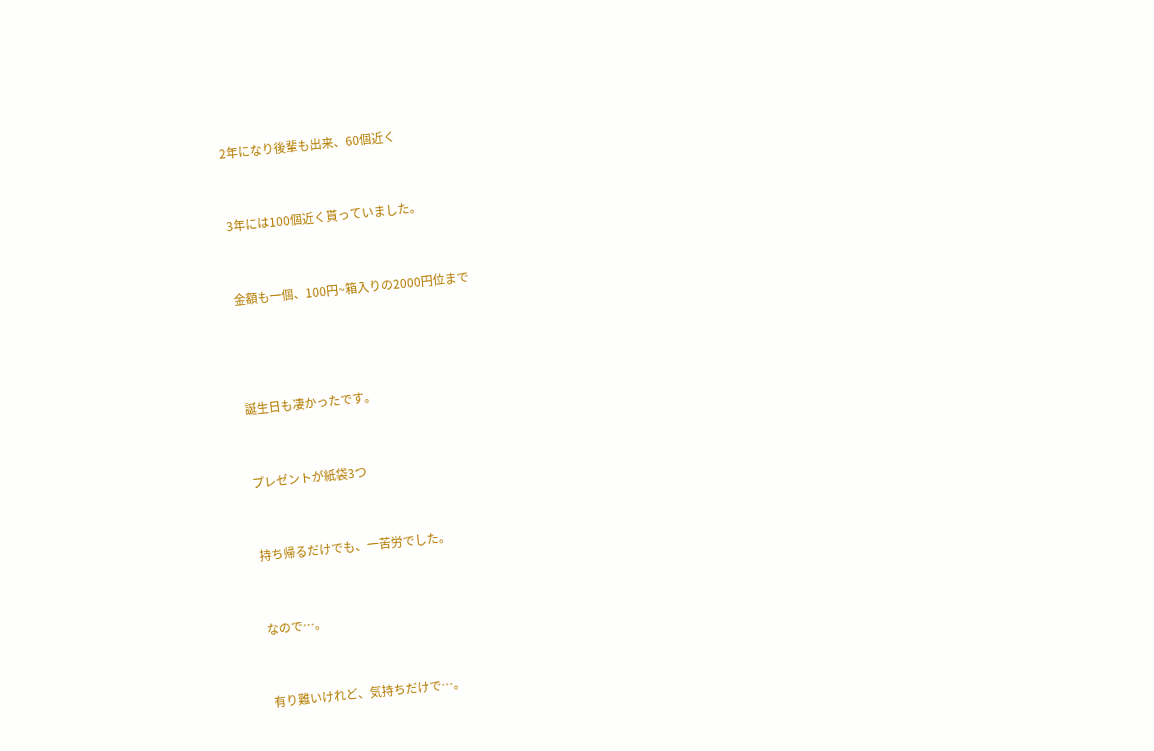2年になり後輩も出来、60個近く



3年には100個近く貰っていました。



金額も一個、100円~箱入りの2000円位まで





誕生日も凄かったです。



プレゼントが紙袋3つ



持ち帰るだけでも、一苦労でした。



なので…。



有り難いけれど、気持ちだけで…。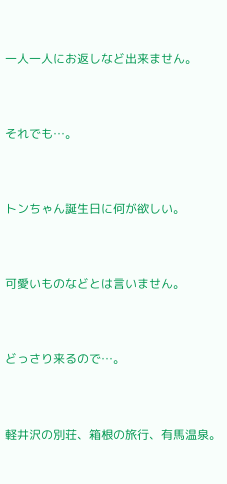一人一人にお返しなど出来ません。



それでも…。



トンちゃん誕生日に何が欲しい。



可愛いものなどとは言いません。



どっさり来るので…。



軽井沢の別荘、箱根の旅行、有馬温泉。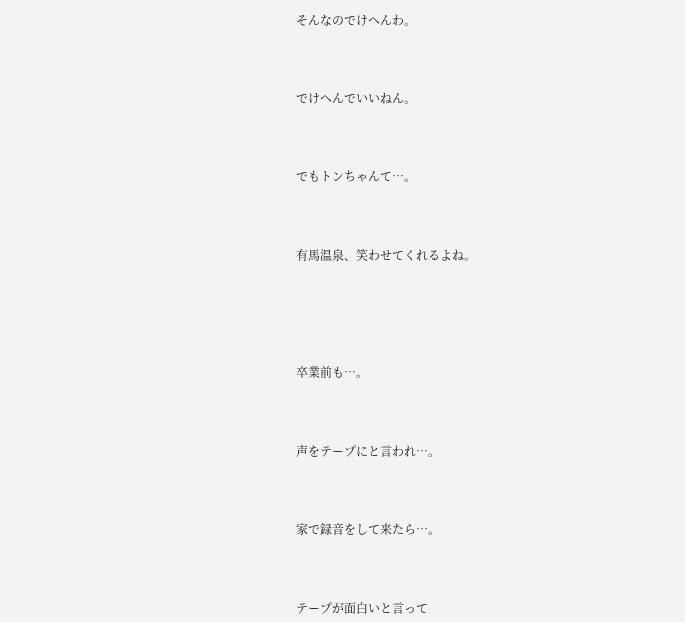そんなのでけへんわ。



でけへんでいいねん。



でもトンちゃんて…。



有馬温泉、笑わせてくれるよね。





卒業前も…。



声をテープにと言われ…。



家で録音をして来たら…。



テープが面白いと言って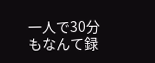一人で30分もなんて録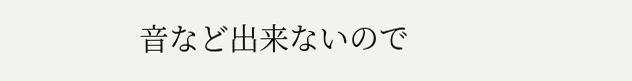音など出来ないので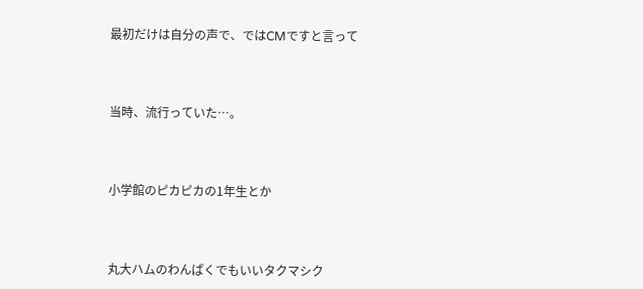最初だけは自分の声で、ではCMですと言って



当時、流行っていた…。



小学館のピカピカの1年生とか



丸大ハムのわんぱくでもいいタクマシク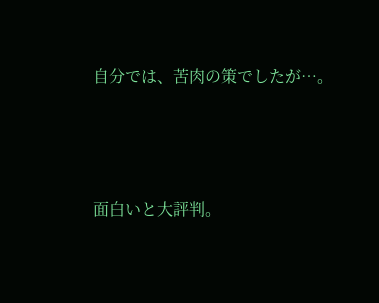自分では、苦肉の策でしたが…。



面白いと大評判。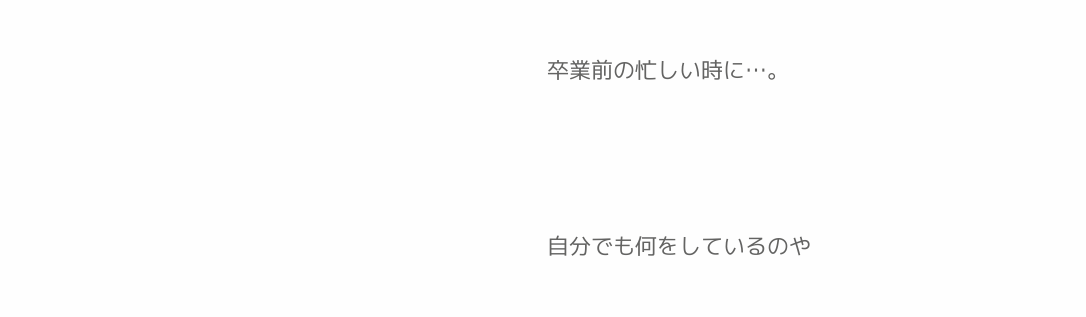卒業前の忙しい時に…。



自分でも何をしているのや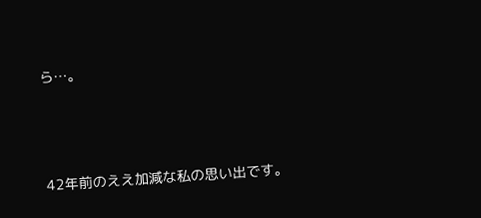ら…。



42年前のええ加減な私の思い出です。